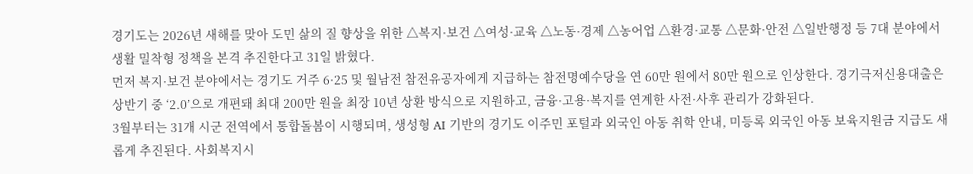경기도는 2026년 새해를 맞아 도민 삶의 질 향상을 위한 △복지·보건 △여성·교육 △노동·경제 △농어업 △환경·교통 △문화·안전 △일반행정 등 7대 분야에서 생활 밀착형 정책을 본격 추진한다고 31일 밝혔다.
먼저 복지·보건 분야에서는 경기도 거주 6·25 및 월남전 참전유공자에게 지급하는 참전명예수당을 연 60만 원에서 80만 원으로 인상한다. 경기극저신용대출은 상반기 중 ‘2.0’으로 개편돼 최대 200만 원을 최장 10년 상환 방식으로 지원하고, 금융·고용·복지를 연계한 사전·사후 관리가 강화된다.
3월부터는 31개 시군 전역에서 통합돌봄이 시행되며, 생성형 AI 기반의 경기도 이주민 포털과 외국인 아동 취학 안내, 미등록 외국인 아동 보육지원금 지급도 새롭게 추진된다. 사회복지시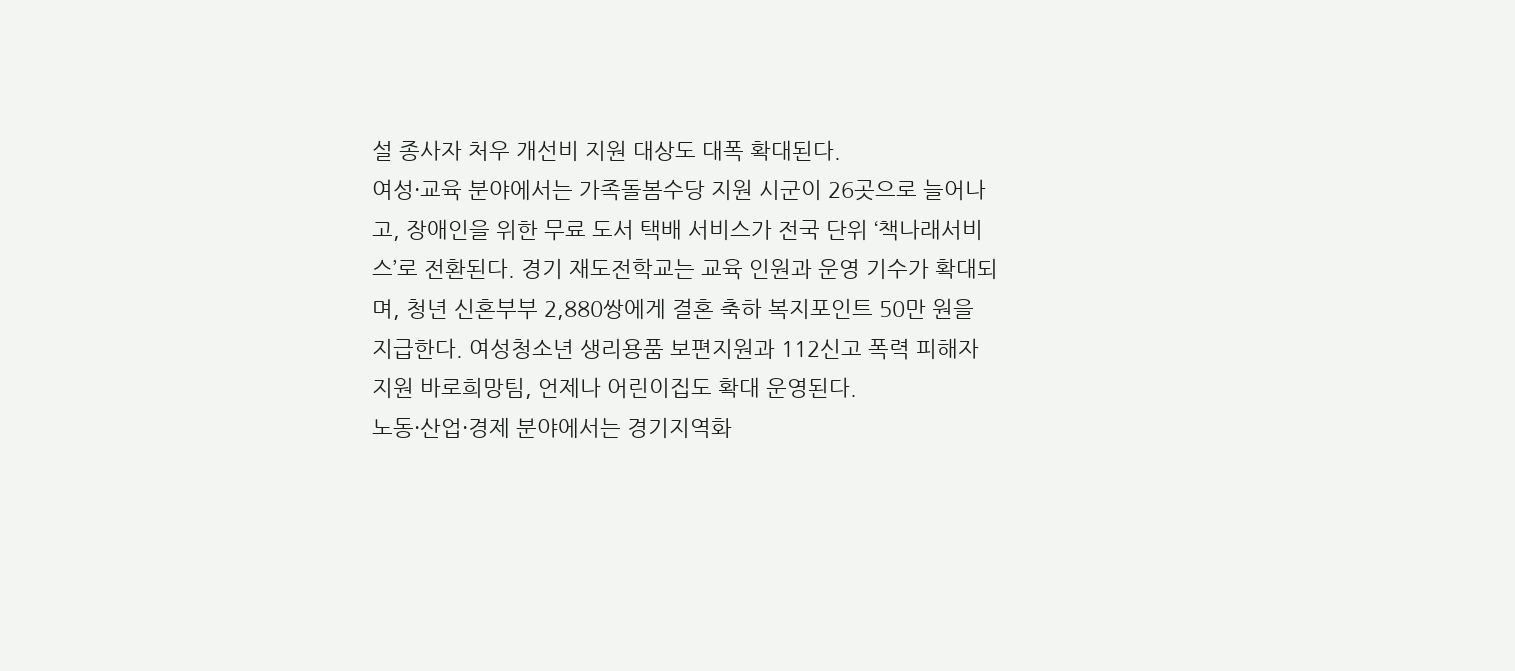설 종사자 처우 개선비 지원 대상도 대폭 확대된다.
여성·교육 분야에서는 가족돌봄수당 지원 시군이 26곳으로 늘어나고, 장애인을 위한 무료 도서 택배 서비스가 전국 단위 ‘책나래서비스’로 전환된다. 경기 재도전학교는 교육 인원과 운영 기수가 확대되며, 청년 신혼부부 2,880쌍에게 결혼 축하 복지포인트 50만 원을 지급한다. 여성청소년 생리용품 보편지원과 112신고 폭력 피해자 지원 바로희망팀, 언제나 어린이집도 확대 운영된다.
노동·산업·경제 분야에서는 경기지역화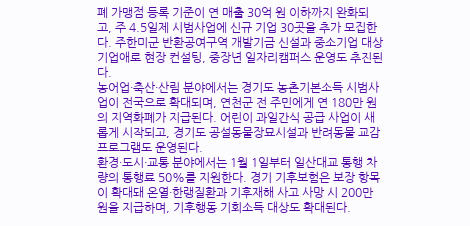폐 가맹점 등록 기준이 연 매출 30억 원 이하까지 완화되고, 주 4.5일제 시범사업에 신규 기업 30곳을 추가 모집한다. 주한미군 반환공여구역 개발기금 신설과 중소기업 대상 기업애로 현장 컨설팅, 중장년 일자리캠퍼스 운영도 추진된다.
농어업·축산·산림 분야에서는 경기도 농촌기본소득 시범사업이 전국으로 확대되며, 연천군 전 주민에게 연 180만 원의 지역화폐가 지급된다. 어린이 과일간식 공급 사업이 새롭게 시작되고, 경기도 공설동물장묘시설과 반려동물 교감 프로그램도 운영된다.
환경·도시·교통 분야에서는 1월 1일부터 일산대교 통행 차량의 통행료 50%를 지원한다. 경기 기후보험은 보장 항목이 확대돼 온열·한랭질환과 기후재해 사고 사망 시 200만 원을 지급하며, 기후행동 기회소득 대상도 확대된다.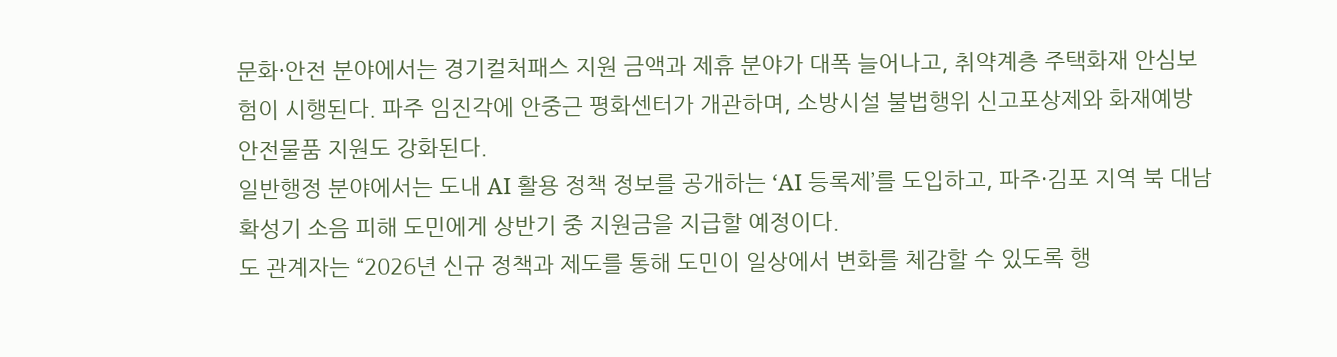문화·안전 분야에서는 경기컬처패스 지원 금액과 제휴 분야가 대폭 늘어나고, 취약계층 주택화재 안심보험이 시행된다. 파주 임진각에 안중근 평화센터가 개관하며, 소방시설 불법행위 신고포상제와 화재예방 안전물품 지원도 강화된다.
일반행정 분야에서는 도내 AI 활용 정책 정보를 공개하는 ‘AI 등록제’를 도입하고, 파주·김포 지역 북 대남 확성기 소음 피해 도민에게 상반기 중 지원금을 지급할 예정이다.
도 관계자는 “2026년 신규 정책과 제도를 통해 도민이 일상에서 변화를 체감할 수 있도록 행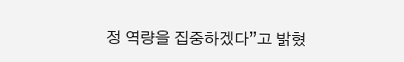정 역량을 집중하겠다”고 밝혔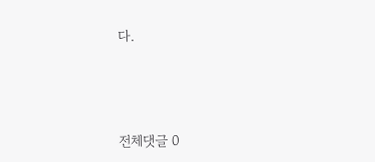다.




전체댓글 0